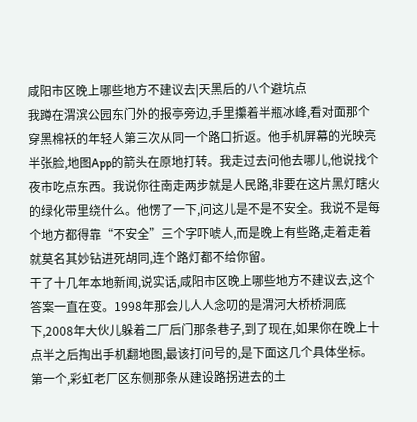咸阳市区晚上哪些地方不建议去|天黑后的八个避坑点
我蹲在渭滨公园东门外的报亭旁边,手里攥着半瓶冰峰,看对面那个穿黑棉袄的年轻人第三次从同一个路口折返。他手机屏幕的光映亮半张脸,地图App的箭头在原地打转。我走过去问他去哪儿,他说找个夜市吃点东西。我说你往南走两步就是人民路,非要在这片黑灯瞎火的绿化带里绕什么。他愣了一下,问这儿是不是不安全。我说不是每个地方都得靠“不安全”三个字吓唬人,而是晚上有些路,走着走着就莫名其妙钻进死胡同,连个路灯都不给你留。
干了十几年本地新闻,说实话,咸阳市区晚上哪些地方不建议去,这个答案一直在变。1998年那会儿人人念叨的是渭河大桥桥洞底下,2008年大伙儿躲着二厂后门那条巷子,到了现在,如果你在晚上十点半之后掏出手机翻地图,最该打问号的,是下面这几个具体坐标。
第一个,彩虹老厂区东侧那条从建设路拐进去的土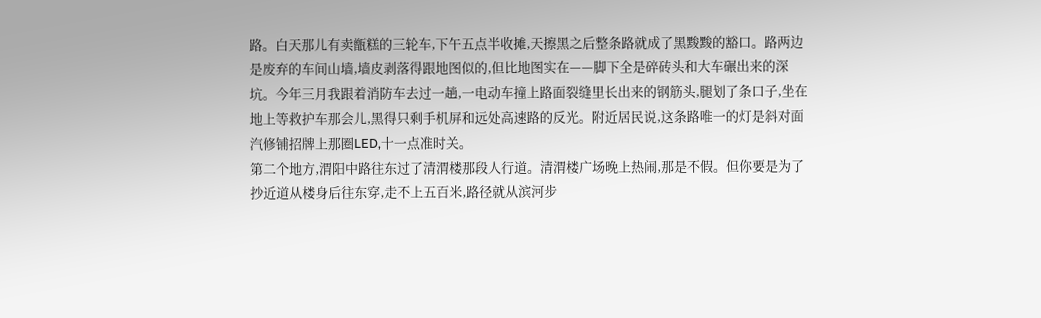路。白天那儿有卖甑糕的三轮车,下午五点半收摊,天擦黑之后整条路就成了黑黢黢的豁口。路两边是废弃的车间山墙,墙皮剥落得跟地图似的,但比地图实在——脚下全是碎砖头和大车碾出来的深坑。今年三月我跟着消防车去过一趟,一电动车撞上路面裂缝里长出来的钢筋头,腿划了条口子,坐在地上等救护车那会儿,黑得只剩手机屏和远处高速路的反光。附近居民说,这条路唯一的灯是斜对面汽修铺招牌上那圈LED,十一点准时关。
第二个地方,渭阳中路往东过了清渭楼那段人行道。清渭楼广场晚上热闹,那是不假。但你要是为了抄近道从楼身后往东穿,走不上五百米,路径就从滨河步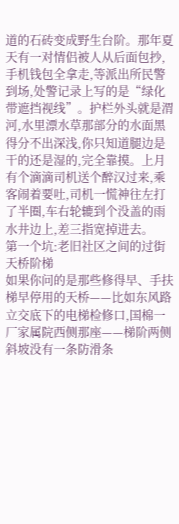道的石砖变成野生台阶。那年夏天有一对情侣被人从后面包抄,手机钱包全拿走,等派出所民警到场,处警记录上写的是“绿化带遮挡视线”。护栏外头就是渭河,水里漂水草那部分的水面黑得分不出深浅,你只知道腿边是干的还是湿的,完全靠摸。上月有个滴滴司机送个醉汉过来,乘客闹着要吐,司机一慌神往左打了半圈,车右轮辘到个没盖的雨水井边上,差三指宽掉进去。
第一个坑:老旧社区之间的过街天桥阶梯
如果你问的是那些修得早、手扶梯早停用的天桥——比如东风路立交底下的电梯检修口,国棉一厂家属院西侧那座——梯阶两侧斜坡没有一条防滑条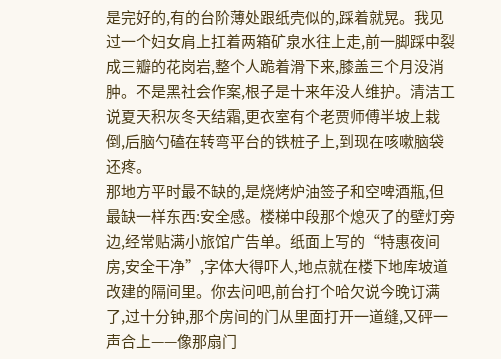是完好的,有的台阶薄处跟纸壳似的,踩着就晃。我见过一个妇女肩上扛着两箱矿泉水往上走,前一脚踩中裂成三瓣的花岗岩,整个人跪着滑下来,膝盖三个月没消肿。不是黑社会作案,根子是十来年没人维护。清洁工说夏天积灰冬天结霜,更衣室有个老贾师傅半坡上栽倒,后脑勺磕在转弯平台的铁桩子上,到现在咳嗽脑袋还疼。
那地方平时最不缺的,是烧烤炉油签子和空啤酒瓶,但最缺一样东西:安全感。楼梯中段那个熄灭了的壁灯旁边,经常贴满小旅馆广告单。纸面上写的“特惠夜间房,安全干净”,字体大得吓人,地点就在楼下地库坡道改建的隔间里。你去问吧,前台打个哈欠说今晚订满了,过十分钟,那个房间的门从里面打开一道缝,又砰一声合上——像那扇门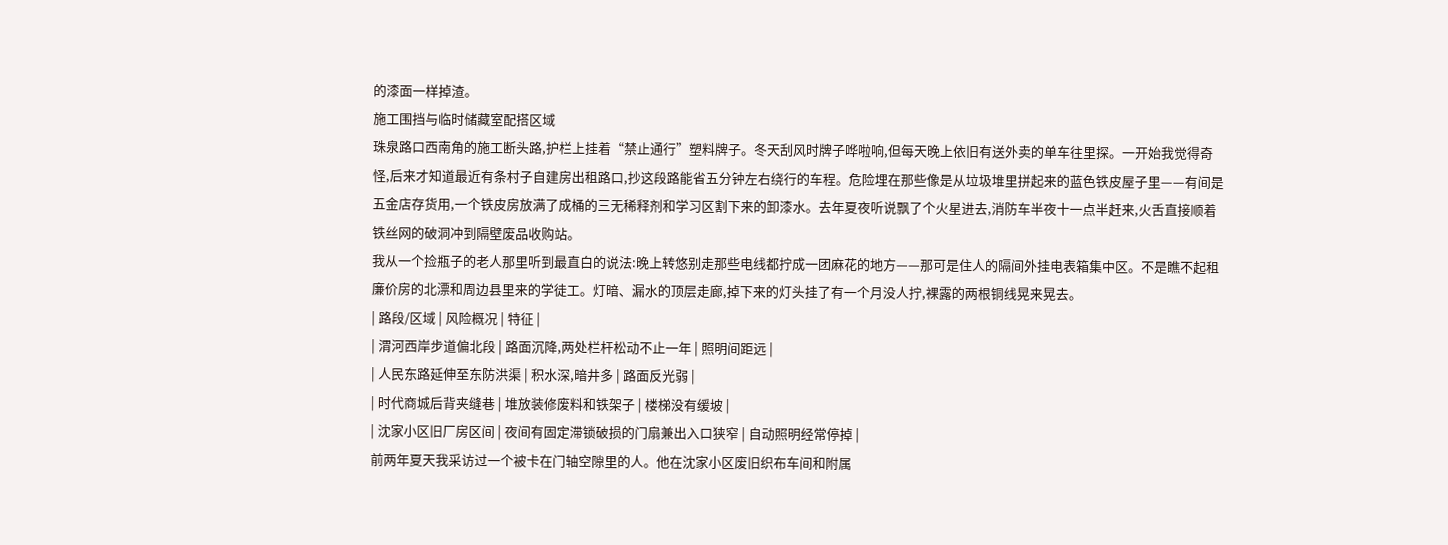的漆面一样掉渣。
施工围挡与临时储藏室配搭区域
珠泉路口西南角的施工断头路,护栏上挂着“禁止通行”塑料牌子。冬天刮风时牌子哗啦响,但每天晚上依旧有送外卖的单车往里探。一开始我觉得奇怪,后来才知道最近有条村子自建房出租路口,抄这段路能省五分钟左右绕行的车程。危险埋在那些像是从垃圾堆里拼起来的蓝色铁皮屋子里——有间是五金店存货用,一个铁皮房放满了成桶的三无稀释剂和学习区割下来的卸漆水。去年夏夜听说飘了个火星进去,消防车半夜十一点半赶来,火舌直接顺着铁丝网的破洞冲到隔壁废品收购站。
我从一个捡瓶子的老人那里听到最直白的说法:晚上转悠别走那些电线都拧成一团麻花的地方——那可是住人的隔间外挂电表箱集中区。不是瞧不起租廉价房的北漂和周边县里来的学徒工。灯暗、漏水的顶层走廊,掉下来的灯头挂了有一个月没人拧,裸露的两根铜线晃来晃去。
| 路段/区域 | 风险概况 | 特征 |
| 渭河西岸步道偏北段 | 路面沉降,两处栏杆松动不止一年 | 照明间距远 |
| 人民东路延伸至东防洪渠 | 积水深,暗井多 | 路面反光弱 |
| 时代商城后背夹缝巷 | 堆放装修废料和铁架子 | 楼梯没有缓坡 |
| 沈家小区旧厂房区间 | 夜间有固定滞锁破损的门扇兼出入口狭窄 | 自动照明经常停掉 |
前两年夏天我采访过一个被卡在门轴空隙里的人。他在沈家小区废旧织布车间和附属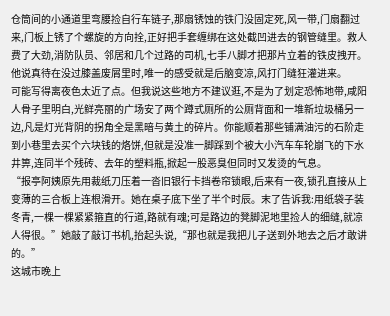仓筒间的小通道里弯腰捡自行车链子,那扇锈蚀的铁门没固定死,风一带,门扇翻过来,门板上锈了个螺旋的方向拴,正好把手套缠绑在这处截凹进去的钢管缝里。救人费了大劲,消防队员、邻居和几个过路的司机,七手八脚才把那片立着的铁皮拽开。他说真待在没过膝盖废屑里时,唯一的感受就是后脑变凉,风打门缝狂灌进来。
可能写得离夜色太近了点。但我说这些地方不建议逛,不是为了划定恐怖地带,咸阳人骨子里明白,光鲜亮丽的广场安了两个蹲式厕所的公厕背面和一堆新垃圾桶另一边,凡是灯光背阴的拐角全是黑暗与黄土的碎片。你能顺着那些铺满油污的石阶走到小巷里去买个六块钱的烙饼,但就是没准一脚踩到个被大小汽车车轮崩飞的下水井箅,连同半个残砖、去年的塑料瓶,掀起一股恶臭但同时又发烫的气息。
“报亭阿姨原先用裁纸刀压着一沓旧银行卡挡卷帘锁眼,后来有一夜,锁孔直接从上变薄的三合板上连根滑开。她在桌子底下坐了半个时辰。末了告诉我:用纸袋子装冬青,一棵一棵紧紧箍直的行道,路就有魂;可是路边的凳脚泥地里捡人的细缝,就凉人得很。”她敲了敲订书机,抬起头说,“那也就是我把儿子送到外地去之后才敢讲的。”
这城市晚上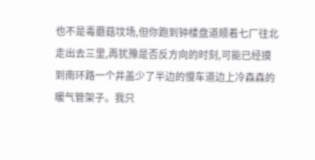也不是毒蘑菇坟场,但你跑到钟楼盘道顺着七厂往北走出去三里,再犹豫是否反方向的时刻,可能已经摸到南环路一个井盖少了半边的慢车道边上冷森森的暖气管架子。我只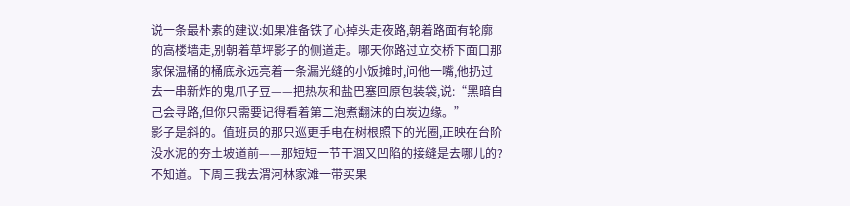说一条最朴素的建议:如果准备铁了心掉头走夜路,朝着路面有轮廓的高楼墙走,别朝着草坪影子的侧道走。哪天你路过立交桥下面口那家保温桶的桶底永远亮着一条漏光缝的小饭摊时,问他一嘴,他扔过去一串新炸的鬼爪子豆——把热灰和盐巴塞回原包装袋,说:“黑暗自己会寻路,但你只需要记得看着第二泡煮翻沫的白炭边缘。”
影子是斜的。值班员的那只巡更手电在树根照下的光圈,正映在台阶没水泥的夯土坡道前——那短短一节干涸又凹陷的接缝是去哪儿的?不知道。下周三我去渭河林家滩一带买果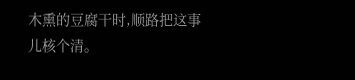木熏的豆腐干时,顺路把这事儿核个清。